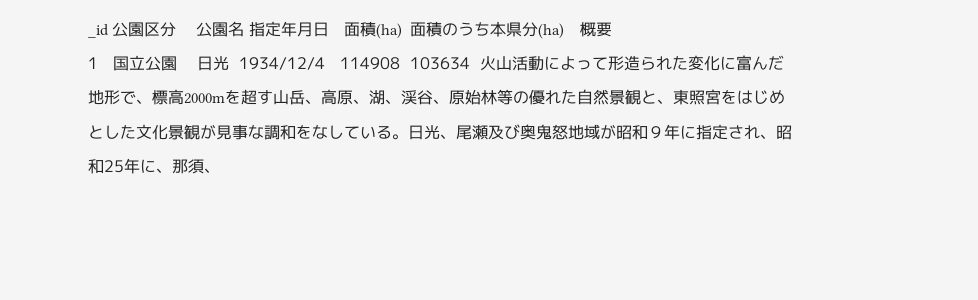_id 公園区分    公園名 指定年月日   面積(ha)  面積のうち本県分(ha)    概要
1   国立公園    日光  1934/12/4   114908  103634  火山活動によって形造られた変化に富んだ地形で、標高2000mを超す山岳、高原、湖、渓谷、原始林等の優れた自然景観と、東照宮をはじめとした文化景観が見事な調和をなしている。日光、尾瀬及び奥鬼怒地域が昭和９年に指定され、昭和25年に、那須、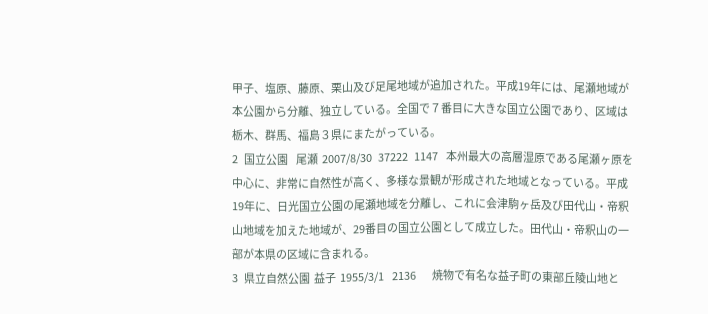甲子、塩原、藤原、栗山及び足尾地域が追加された。平成19年には、尾瀬地域が本公園から分離、独立している。全国で７番目に大きな国立公園であり、区域は栃木、群馬、福島３県にまたがっている。
2   国立公園    尾瀬  2007/8/30   37222   1147    本州最大の高層湿原である尾瀬ヶ原を中心に、非常に自然性が高く、多様な景観が形成された地域となっている。平成19年に、日光国立公園の尾瀬地域を分離し、これに会津駒ヶ岳及び田代山・帝釈山地域を加えた地域が、29番目の国立公園として成立した。田代山・帝釈山の一部が本県の区域に含まれる。
3   県立自然公園  益子  1955/3/1    2136        焼物で有名な益子町の東部丘陵山地と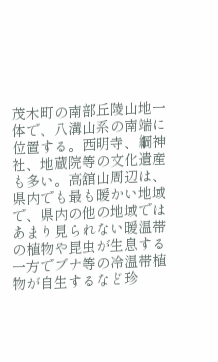茂木町の南部丘陵山地一体で、八溝山系の南端に位置する。西明寺、綱神社、地蔵院等の文化遺産も多い。高舘山周辺は、県内でも最も暖かい地域で、県内の他の地域ではあまり見られない暖温帯の植物や昆虫が生息する一方でブナ等の冷温帯植物が自生するなど珍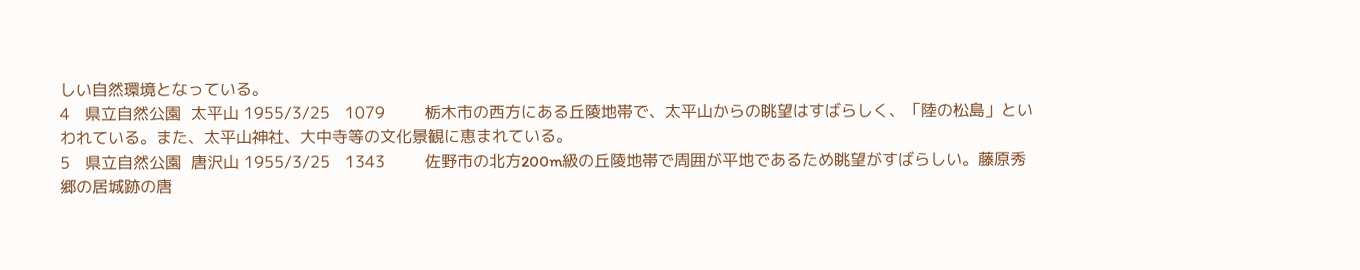しい自然環境となっている。
4   県立自然公園  太平山 1955/3/25   1079        栃木市の西方にある丘陵地帯で、太平山からの眺望はすばらしく、「陸の松島」といわれている。また、太平山神社、大中寺等の文化景観に恵まれている。
5   県立自然公園  唐沢山 1955/3/25   1343        佐野市の北方200m級の丘陵地帯で周囲が平地であるため眺望がすばらしい。藤原秀郷の居城跡の唐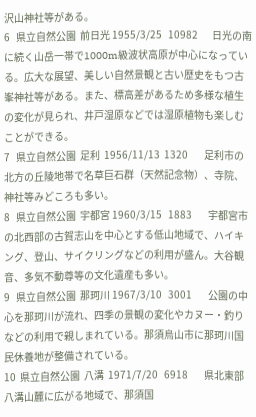沢山神社等がある。
6   県立自然公園  前日光 1955/3/25   10982       日光の南に続く山岳一帯で1000m級波状高原が中心になっている。広大な展望、美しい自然景観と古い歴史をもつ古峯神社等がある。また、標高差があるため多様な植生の変化が見られ、井戸湿原などでは湿原植物も楽しむことができる。
7   県立自然公園  足利  1956/11/13  1320        足利市の北方の丘陵地帯で名草巨石群（天然記念物）、寺院、神社等みどころも多い。
8   県立自然公園  宇都宮 1960/3/15   1883        宇都宮市の北西部の古賀志山を中心とする低山地域で、ハイキング、登山、サイクリングなどの利用が盛ん。大谷観音、多気不動尊等の文化遺産も多い。
9   県立自然公園  那珂川 1967/3/10   3001        公園の中心を那珂川が流れ、四季の景観の変化やカヌー・釣りなどの利用で親しまれている。那須烏山市に那珂川国民休養地が整備されている。
10  県立自然公園  八溝  1971/7/20   6918        県北東部八溝山麓に広がる地域で、那須国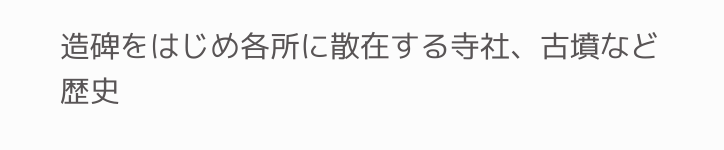造碑をはじめ各所に散在する寺社、古墳など歴史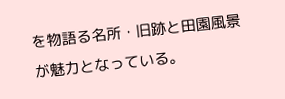を物語る名所・旧跡と田園風景が魅力となっている。